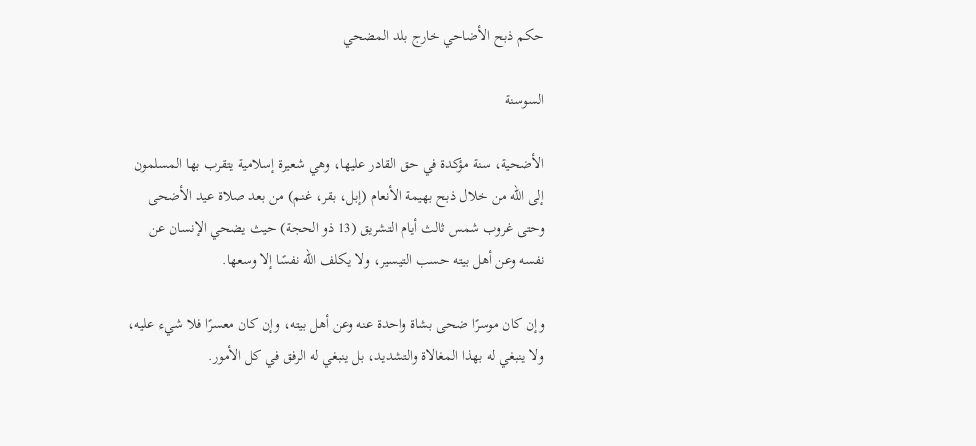حكم ذبح الأضاحي خارج بلد المضحي

السوسنة

الأضحية، سنة مؤكدة في حق القادر عليها، وهي شعيرة إسلامية يتقرب بها المسلمون إلى الله من خلال ذبح بهيمة الأنعام (إبل، بقر، غنم) من بعد صلاة عيد الأضحى وحتى غروب شمس ثالث أيام التشريق (13 ذو الحجة) حيث يضحي الإنسان عن نفسه وعن أهل بيته حسب التيسير، ولا يكلف الله نفسًا إلا وسعها.

وإن كان موسرًا ضحى بشاة واحدة عنه وعن أهل بيته، وإن كان معسرًا فلا شيء عليه، ولا ينبغي له بهذا المغالاة والتشديد، بل ينبغي له الرفق في كل الأمور.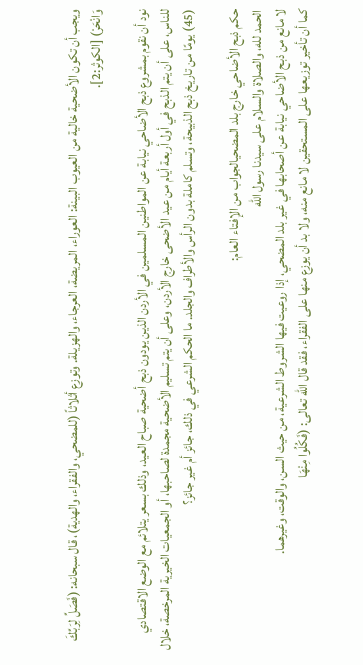ويجب أن تكون الأضحية خالية من العيوب البينة: العوراء، المريضة، العرجاء، والهزيلة. وتوزع أثلاثاً (للمضحي، والفقراء، والهدية)، قال سبحانه: (فَصَلِّ لِرَبِّكَ وَانْحَرْ) [الكوثر:2].

نود أن نقوم بمشروع ذبح الأضاحي نيابة عن المواطنين المسلمين في الأردن الذين يودون ذبح أضحية صباح العيد، وذلك بسعر يتلائم مع الوضع الاقتصادي للناس، على أن يتم الذبح في أول أربعة أيام من عيد الأضحى خارج الأردن، وعلى أن يتم تسليم الأضحية مجمدة لصاحبها، أو الجمعيات الخيرية المرخصة، خلال (45) يومًا من تاريخ ذبح الذبيحة، وتسلم كاملة بدون الرأس والأطراف والجلد. ما الحكم الشرعي في ذلك، جائز أم غير جائز؟

حكم ذبح الأضاحي خارج بلد المضحيالجواب من الإفتاء العام:
الحمد لله، والصلاة والسلام على سيدنا رسول الله
لا مانع من ذبح الأضاحي نيابة عن أصحابها في غير بلد المضحي، إذا روعيت فيها الشروط الشرعية، من حيث السن، والوقت، وغيرهما.
كما أن تأخير توزيعها على المستحقين لا مانع منه، ولا بد أن يوزع منها على الفقراء، فقد قال الله تعالى: (فَكُلُوا مِنْهَا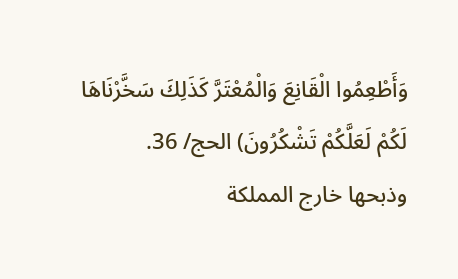وَأَطْعِمُوا الْقَانِعَ وَالْمُعْتَرَّ كَذَلِكَ سَخَّرْنَاهَا لَكُمْ لَعَلَّكُمْ تَشْكُرُونَ) الحج/ 36.
وذبحها خارج المملكة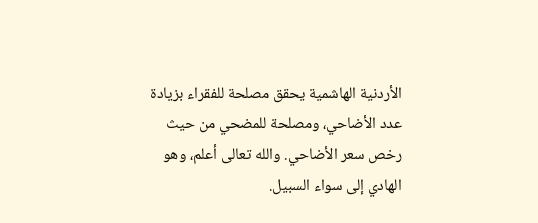الأردنية الهاشمية يحقق مصلحة للفقراء بزيادة عدد الأضاحي، ومصلحة للمضحي من حيث رخص سعر الأضاحي. والله تعالى أعلم، وهو الهادي إلى سواء السبيل.